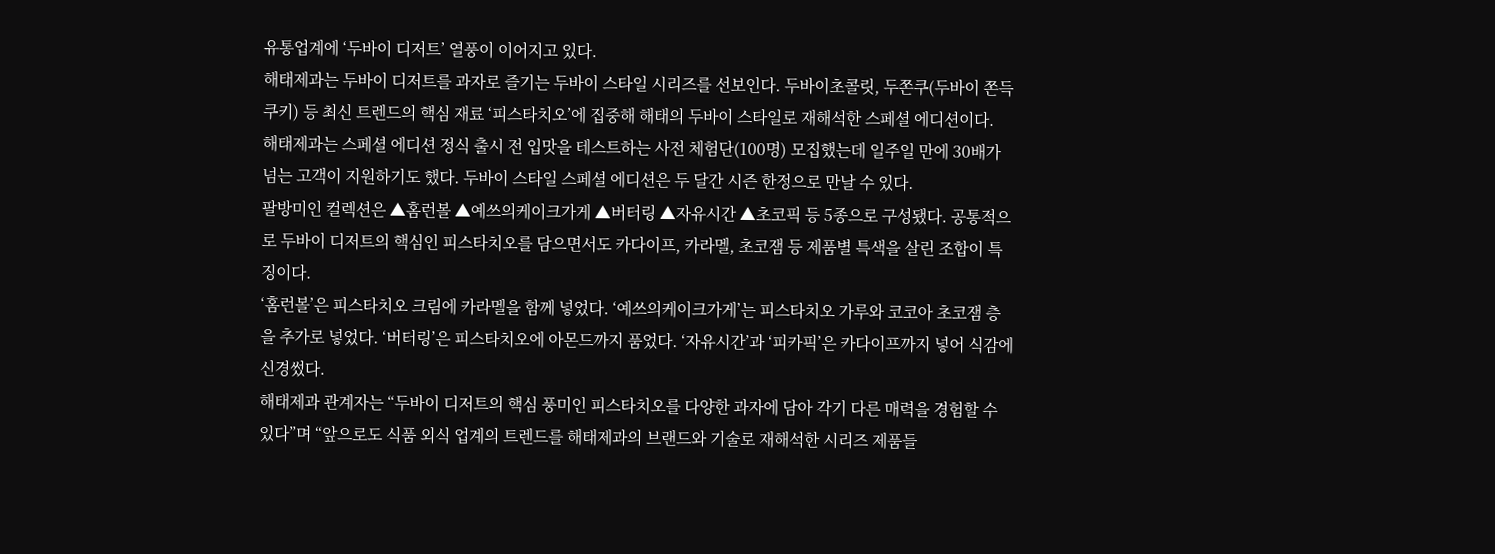유통업계에 ‘두바이 디저트’ 열풍이 이어지고 있다.
해태제과는 두바이 디저트를 과자로 즐기는 두바이 스타일 시리즈를 선보인다. 두바이초콜릿, 두쫀쿠(두바이 쫀득 쿠키) 등 최신 트렌드의 핵심 재료 ‘피스타치오’에 집중해 해태의 두바이 스타일로 재해석한 스페셜 에디션이다.
해태제과는 스페셜 에디션 정식 출시 전 입맛을 테스트하는 사전 체험단(100명) 모집했는데 일주일 만에 30배가 넘는 고객이 지원하기도 했다. 두바이 스타일 스페셜 에디션은 두 달간 시즌 한정으로 만날 수 있다.
팔방미인 컬렉션은 ▲홈런볼 ▲예쓰의케이크가게 ▲버터링 ▲자유시간 ▲초코픽 등 5종으로 구성됐다. 공통적으로 두바이 디저트의 핵심인 피스타치오를 담으면서도 카다이프, 카라멜, 초코잼 등 제품별 특색을 살린 조합이 특징이다.
‘홈런볼’은 피스타치오 크림에 카라멜을 함께 넣었다. ‘예쓰의케이크가게’는 피스타치오 가루와 코코아 초코잼 층을 추가로 넣었다. ‘버터링’은 피스타치오에 아몬드까지 품었다. ‘자유시간’과 ‘피카픽’은 카다이프까지 넣어 식감에 신경썼다.
해태제과 관계자는 “두바이 디저트의 핵심 풍미인 피스타치오를 다양한 과자에 담아 각기 다른 매력을 경험할 수 있다”며 “앞으로도 식품 외식 업계의 트렌드를 해태제과의 브랜드와 기술로 재해석한 시리즈 제품들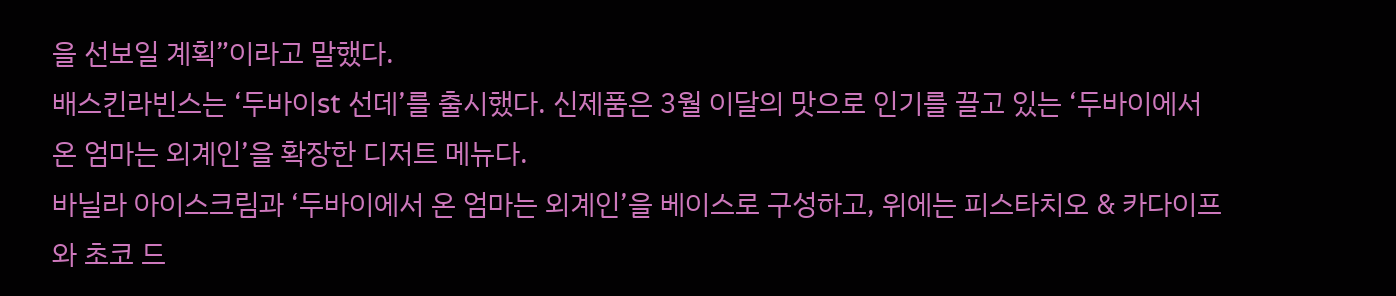을 선보일 계획”이라고 말했다.
배스킨라빈스는 ‘두바이st 선데’를 출시했다. 신제품은 3월 이달의 맛으로 인기를 끌고 있는 ‘두바이에서 온 엄마는 외계인’을 확장한 디저트 메뉴다.
바닐라 아이스크림과 ‘두바이에서 온 엄마는 외계인’을 베이스로 구성하고, 위에는 피스타치오 & 카다이프와 초코 드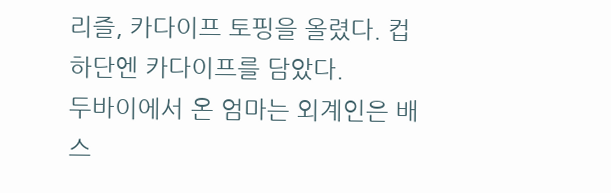리즐, 카다이프 토핑을 올렸다. 컵 하단엔 카다이프를 담았다.
두바이에서 온 엄마는 외계인은 배스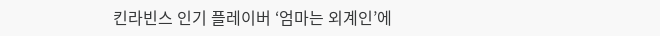킨라빈스 인기 플레이버 ‘엄마는 외계인’에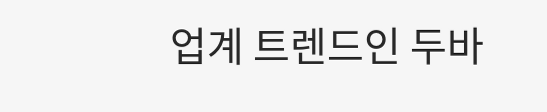업계 트렌드인 두바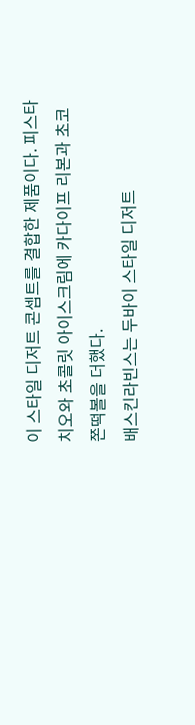이 스타일 디저트 콘셉트를 결합한 제품이다. 피스타치오와 초콜릿 아이스크림에 카다이프 리본과 초코 쫀떡볼을 더했다.
배스킨라빈스는 두바이 스타일 디저트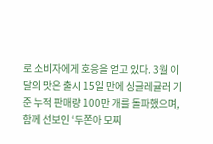로 소비자에게 호응을 얻고 있다. 3월 이달의 맛은 출시 15일 만에 싱글레귤러 기준 누적 판매량 100만 개를 돌파했으며, 함께 선보인 ‘두쫀아 모찌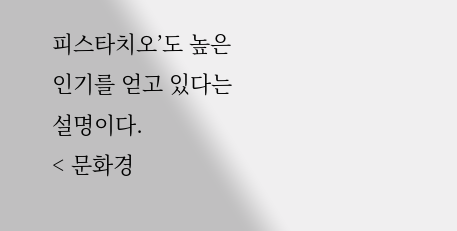피스타치오’도 높은 인기를 얻고 있다는 설명이다.
< 문화경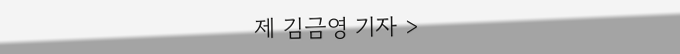제 김금영 기자 >